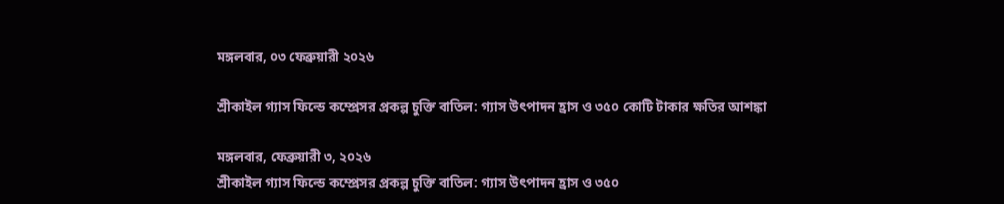মঙ্গলবার, ০৩ ফেব্রুয়ারী ২০২৬

শ্রীকাইল গ্যাস ফিল্ডে কম্প্রেসর প্রকল্প চুক্তি বাতিল: গ্যাস উৎপাদন হ্রাস ও ৩৫০ কোটি টাকার ক্ষতির আশঙ্কা

মঙ্গলবার, ফেব্রুয়ারী ৩, ২০২৬
শ্রীকাইল গ্যাস ফিল্ডে কম্প্রেসর প্রকল্প চুক্তি বাতিল: গ্যাস উৎপাদন হ্রাস ও ৩৫০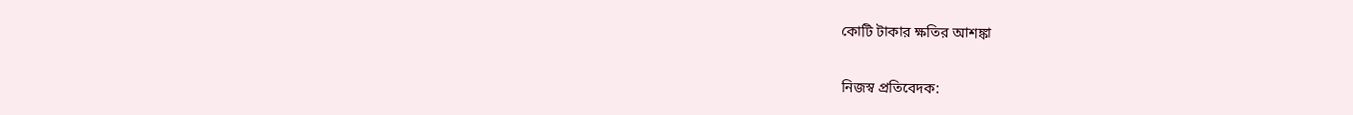কোটি টাকার ক্ষতির আশঙ্কা

নিজস্ব প্রতিবেদক: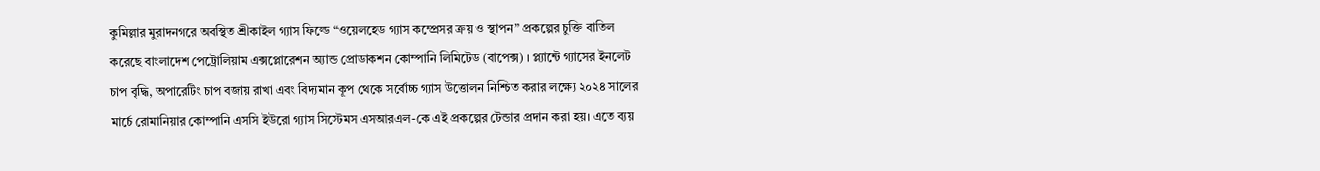কুমিল্লার মুরাদনগরে অবস্থিত শ্রীকাইল গ্যাস ফিল্ডে “ওয়েলহেড গ্যাস কম্প্রেসর ক্রয় ও স্থাপন” প্রকল্পের চুক্তি বাতিল করেছে বাংলাদেশ পেট্রোলিয়াম এক্সপ্লোরেশন অ্যান্ড প্রোডাকশন কোম্পানি লিমিটেড (বাপেক্স) । প্ল্যান্টে গ্যাসের ইনলেট চাপ বৃদ্ধি, অপারেটিং চাপ বজায় রাখা এবং বিদ্যমান কূপ থেকে সর্বোচ্চ গ্যাস উত্তোলন নিশ্চিত করার লক্ষ্যে ২০২৪ সালের মার্চে রোমানিয়ার কোম্পানি এসসি ইউরো গ্যাস সিস্টেমস এসআরএল-কে এই প্রকল্পের টেন্ডার প্রদান করা হয়। এতে ব্যয়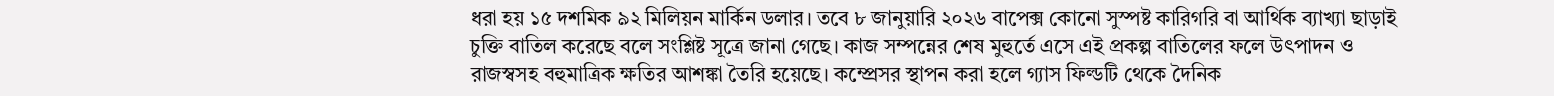ধরা হয় ১৫ দশমিক ৯২ মিলিয়ন মার্কিন ডলার। তবে ৮ জানুয়ারি ২০২৬ বাপেক্স কোনো সুস্পষ্ট কারিগরি বা আর্থিক ব্যাখ্যা ছাড়াই চুক্তি বাতিল করেছে বলে সংশ্লিষ্ট সূত্রে জানা গেছে। কাজ সম্পন্নের শেষ মুহুর্তে এসে এই প্রকল্প বাতিলের ফলে উৎপাদন ও রাজস্বসহ বহুমাত্রিক ক্ষতির আশঙ্কা তৈরি হয়েছে। কম্প্রেসর স্থাপন করা হলে গ্যাস ফিল্ডটি থেকে দৈনিক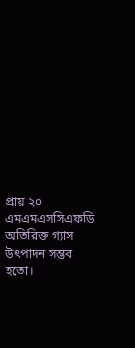প্রায় ২০ এমএমএসসিএফডি অতিরিক্ত গ্যাস উৎপাদন সম্ভব হতো।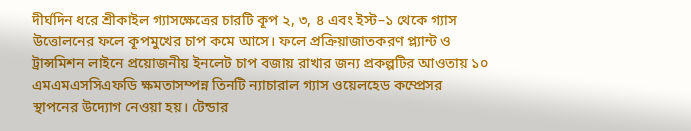দীর্ঘদিন ধরে শ্রীকাইল গ্যাসক্ষেত্রের চারটি কূপ ২, ৩, ৪ এবং ইস্ট–১ থেকে গ্যাস উত্তোলনের ফলে কূপমুখের চাপ কমে আসে। ফলে প্রক্রিয়াজাতকরণ প্ল্যান্ট ও ট্রান্সমিশন লাইনে প্রয়োজনীয় ইনলেট চাপ বজায় রাখার জন্য প্রকল্পটির আওতায় ১০ এমএমএসসিএফডি ক্ষমতাসম্পন্ন তিনটি ন্যাচারাল গ্যাস ওয়েলহেড কম্প্রেসর স্থাপনের উদ্যোগ নেওয়া হয়। টেন্ডার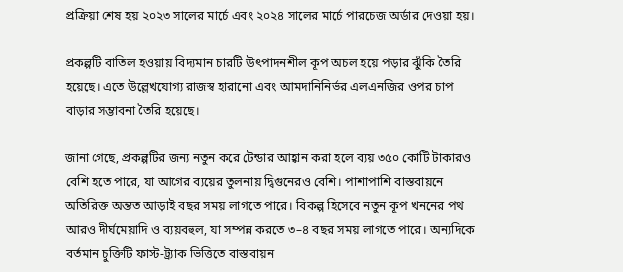প্রক্রিয়া শেষ হয় ২০২৩ সালের মার্চে এবং ২০২৪ সালের মার্চে পারচেজ অর্ডার দেওয়া হয়।

প্রকল্পটি বাতিল হওয়ায় বিদ্যমান চারটি উৎপাদনশীল কূপ অচল হয়ে পড়ার ঝুঁকি তৈরি হয়েছে। এতে উল্লেখযোগ্য রাজস্ব হারানো এবং আমদানিনির্ভর এলএনজির ওপর চাপ বাড়ার সম্ভাবনা তৈরি হয়েছে।

জানা গেছে, প্রকল্পটির জন্য নতুন করে টেন্ডার আহ্বান করা হলে ব্যয় ৩৫০ কোটি টাকারও বেশি হতে পারে, যা আগের ব্যয়ের তুলনায় দ্বিগুনেরও বেশি। পাশাপাশি বাস্তবায়নে অতিরিক্ত অন্তত আড়াই বছর সময় লাগতে পারে। বিকল্প হিসেবে নতুন কূপ খননের পথ আরও দীর্ঘমেয়াদি ও ব্যয়বহুল, যা সম্পন্ন করতে ৩–৪ বছর সময় লাগতে পারে। অন্যদিকে বর্তমান চুক্তিটি ফাস্ট-ট্র্যাক ভিত্তিতে বাস্তবায়ন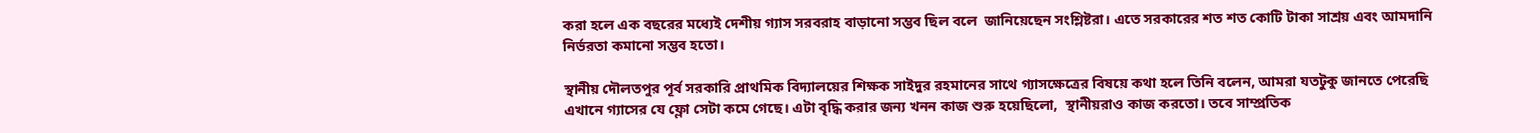করা হলে এক বছরের মধ্যেই দেশীয় গ্যাস সরবরাহ বাড়ানো সম্ভব ছিল বলে  জানিয়েছেন সংশ্লিষ্টরা। এতে সরকারের শত শত কোটি টাকা সাশ্রয় এবং আমদানি নির্ভরতা কমানো সম্ভব হতো।

স্থানীয় দৌলতপুর পূর্ব সরকারি প্রাথমিক বিদ্যালয়ের শিক্ষক সাইদুর রহমানের সাথে গ্যাসক্ষেত্রের বিষয়ে কথা হলে তিনি বলেন, আমরা যতটুকু জানতে পেরেছি এখানে গ্যাসের যে ফ্লো সেটা কমে গেছে। এটা বৃদ্ধি করার জন্য খনন কাজ শুরু হয়েছিলো,  স্থানীয়রাও কাজ করতো। তবে সাম্প্রতিক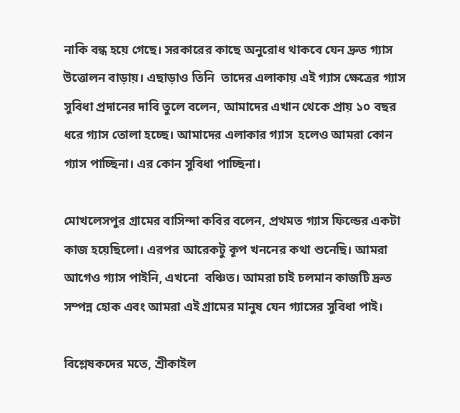নাকি বন্ধ হয়ে গেছে। সরকারের কাছে অনুরোধ থাকবে যেন দ্রুত গ্যাস উত্তোলন বাড়ায়। এছাড়াও তিনি  তাদের এলাকায় এই গ্যাস ক্ষেত্রের গ্যাস সুবিধা প্রদানের দাবি তুলে বলেন, আমাদের এখান থেকে প্রায় ১০ বছর ধরে গ্যাস তোলা হচ্ছে। আমাদের এলাকার গ্যাস  হলেও আমরা কোন গ্যাস পাচ্ছিনা। এর কোন সুবিধা পাচ্ছিনা।

মোখলেসপুর গ্রামের বাসিন্দা কবির বলেন, প্রথমত গ্যাস ফিল্ডের একটা কাজ হয়েছিলো। এরপর আরেকটু কূপ খননের কথা শুনেছি। আমরা আগেও গ্যাস পাইনি, এখনো  বঞ্চিত। আমরা চাই চলমান কাজটি দ্রুত সম্পন্ন হোক এবং আমরা এই গ্রামের মানুষ যেন গ্যাসের সুবিধা পাই।

বিশ্লেষকদের মতে, শ্রীকাইল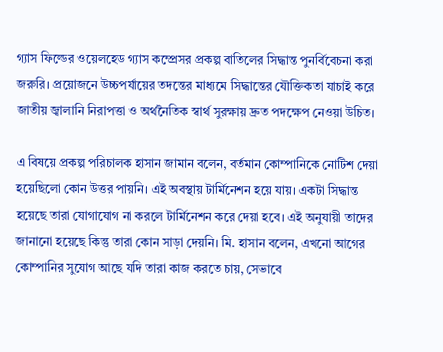গ্যাস ফিল্ডের ওয়েলহেড গ্যাস কম্প্রেসর প্রকল্প বাতিলের সিদ্ধান্ত পুনর্বিবেচনা করা জরুরি। প্রয়োজনে উচ্চপর্যায়ের তদন্তের মাধ্যমে সিদ্ধান্তের যৌক্তিকতা যাচাই করে জাতীয় জ্বালানি নিরাপত্তা ও অর্থনৈতিক স্বার্থ সুরক্ষায় দ্রুত পদক্ষেপ নেওয়া উচিত।

এ বিষয়ে প্রকল্প পরিচালক হাসান জামান বলেন, বর্তমান কোম্পানিকে নোটিশ দেয়া হয়েছিলো কোন উত্তর পায়নি। এই অবস্থায় টার্মিনেশন হয়ে যায়। একটা সিদ্ধান্ত  হয়েছে তারা যোগাযোগ না করলে টার্মিনেশন করে দেয়া হবে। এই অনুযায়ী তাদের জানানো হয়েছে কিন্তু তারা কোন সাড়া দেয়নি। মি. হাসান বলেন, এখনো আগের কোম্পানির সুযোগ আছে যদি তারা কাজ করতে চায়, সেভাবে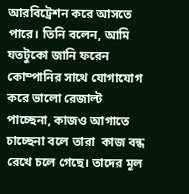আরবিট্রেশন করে আসতে পারে। তিনি বলেন, আমি যতটুকো জানি ফরেন কোম্পানির সাথে যোগাযোগ করে ভালো রেজাল্ট পাচ্ছেনা, কাজও আগাতে চাচ্ছেনা বলে তারা  কাজ বন্ধ রেখে চলে গেছে। তাদের মূল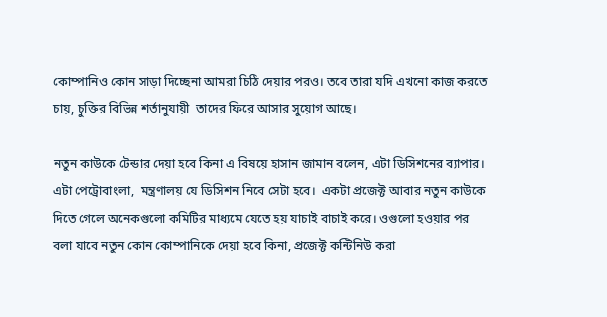কোম্পানিও কোন সাড়া দিচ্ছেনা আমরা চিঠি দেয়ার পরও। তবে তারা যদি এখনো কাজ করতে চায়, চুক্তির বিভিন্ন শর্তানুযায়ী  তাদের ফিরে আসার সুয়োগ আছে।

নতুন কাউকে টেন্ডার দেয়া হবে কিনা এ বিষয়ে হাসান জামান বলেন, এটা ডিসিশনের ব্যাপার। এটা পেট্রোবাংলা,  মন্ত্রণালয় যে ডিসিশন নিবে সেটা হবে।  একটা প্রজেক্ট আবার নতুন কাউকে দিতে গেলে অনেকগুলো কমিটির মাধ্যমে যেতে হয় যাচাই বাচাই করে। ওগুলো হওয়ার পর বলা যাবে নতুন কোন কোম্পানিকে দেয়া হবে কিনা, প্রজেক্ট কন্টিনিউ করা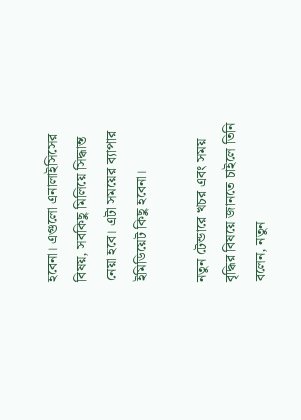হবেনা। এগুলো এনালাইসিসের বিষয়, সবকিছু মিলিয়ে সিদ্ধান্ত নেয়া হবে। এটা সময়ের ব্যাপার ইমিডিয়েট কিছু হবেনা।

নতুন টেন্ডারে খচর এবং সময় বৃদ্ধির বিষয়ে জানতে চাইলে তিনি বলেন, নতুন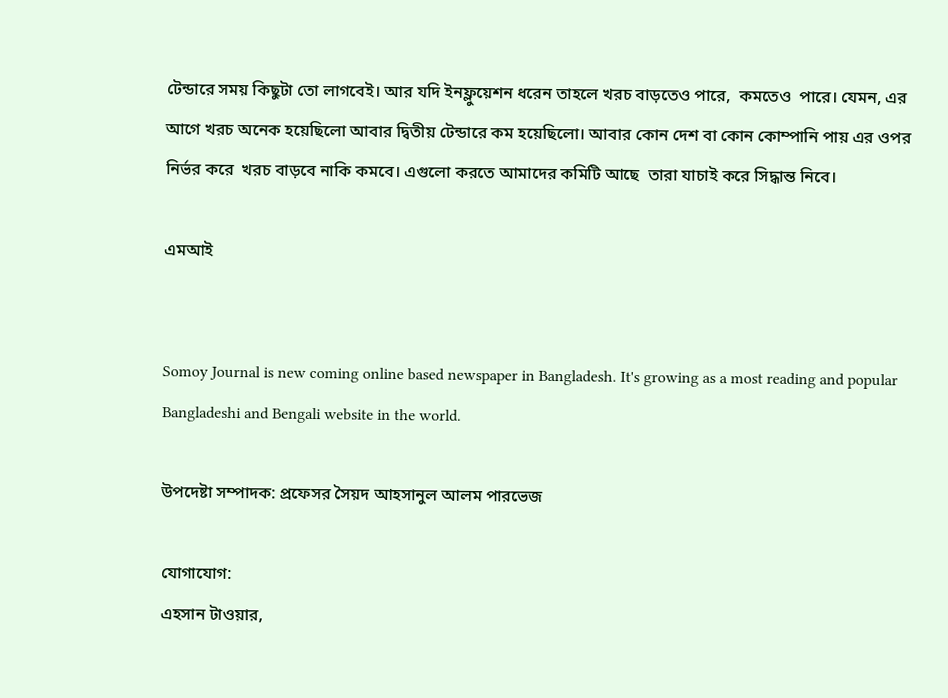টেন্ডারে সময় কিছুটা তো লাগবেই। আর যদি ইনফ্লুয়েশন ধরেন তাহলে খরচ বাড়তেও পারে,  কমতেও  পারে। যেমন, এর আগে খরচ অনেক হয়েছিলো আবার দ্বিতীয় টেন্ডারে কম হয়েছিলো। আবার কোন দেশ বা কোন কোম্পানি পায় এর ওপর নির্ভর করে  খরচ বাড়বে নাকি কমবে। এগুলো করতে আমাদের কমিটি আছে  তারা যাচাই করে সিদ্ধান্ত নিবে।

এমআই


Somoy Journal is new coming online based newspaper in Bangladesh. It's growing as a most reading and popular Bangladeshi and Bengali website in the world.

উপদেষ্টা সম্পাদক: প্রফেসর সৈয়দ আহসানুল আলম পারভেজ

যোগাযোগ:
এহসান টাওয়ার,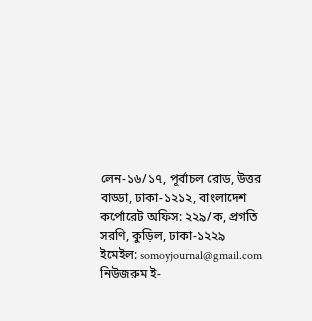লেন-১৬/১৭, পূর্বাচল রোড, উত্তর বাড্ডা, ঢাকা-১২১২, বাংলাদেশ
কর্পোরেট অফিস: ২২৯/ক, প্রগতি সরণি, কুড়িল, ঢাকা-১২২৯
ইমেইল: somoyjournal@gmail.com
নিউজরুম ই-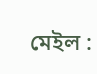মেইল :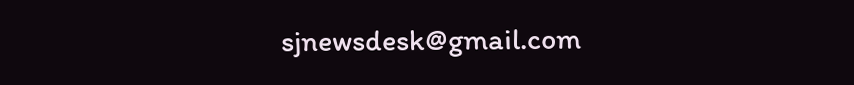sjnewsdesk@gmail.com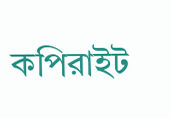কপিরাইট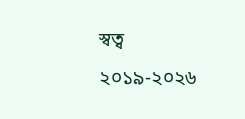স্বত্ব ২০১৯-২০২৬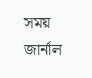সময় জার্নাল